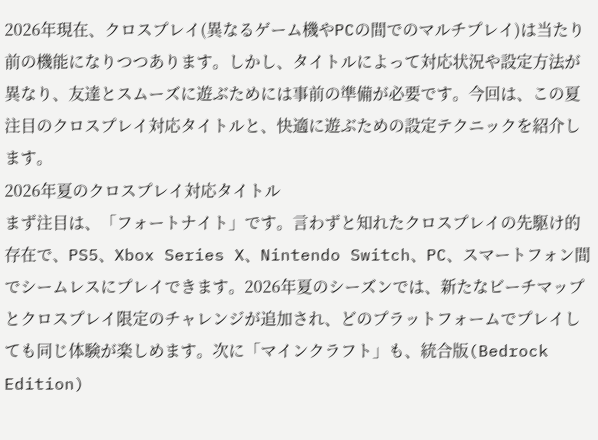2026年現在、クロスプレイ(異なるゲーム機やPCの間でのマルチプレイ)は当たり前の機能になりつつあります。しかし、タイトルによって対応状況や設定方法が異なり、友達とスムーズに遊ぶためには事前の準備が必要です。今回は、この夏注目のクロスプレイ対応タイトルと、快適に遊ぶための設定テクニックを紹介します。
2026年夏のクロスプレイ対応タイトル
まず注目は、「フォートナイト」です。言わずと知れたクロスプレイの先駆け的存在で、PS5、Xbox Series X、Nintendo Switch、PC、スマートフォン間でシームレスにプレイできます。2026年夏のシーズンでは、新たなビーチマップとクロスプレイ限定のチャレンジが追加され、どのプラットフォームでプレイしても同じ体験が楽しめます。次に「マインクラフト」も、統合版(Bedrock Edition)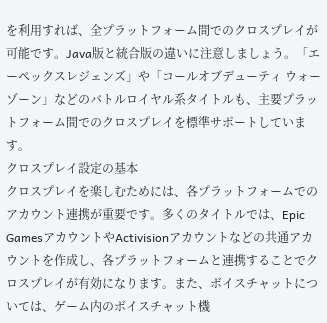を利用すれば、全プラットフォーム間でのクロスプレイが可能です。Java版と統合版の違いに注意しましょう。「エーペックスレジェンズ」や「コールオブデューティ ウォーゾーン」などのバトルロイヤル系タイトルも、主要プラットフォーム間でのクロスプレイを標準サポートしています。
クロスプレイ設定の基本
クロスプレイを楽しむためには、各プラットフォームでのアカウント連携が重要です。多くのタイトルでは、Epic GamesアカウントやActivisionアカウントなどの共通アカウントを作成し、各プラットフォームと連携することでクロスプレイが有効になります。また、ボイスチャットについては、ゲーム内のボイスチャット機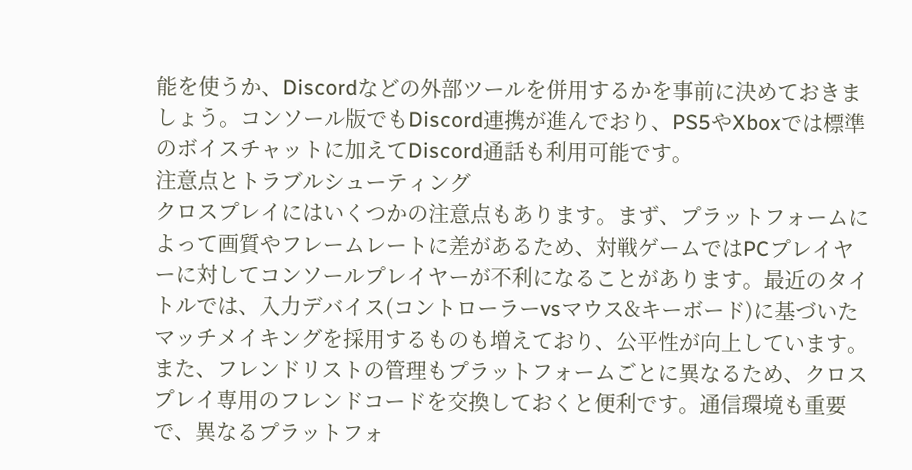能を使うか、Discordなどの外部ツールを併用するかを事前に決めておきましょう。コンソール版でもDiscord連携が進んでおり、PS5やXboxでは標準のボイスチャットに加えてDiscord通話も利用可能です。
注意点とトラブルシューティング
クロスプレイにはいくつかの注意点もあります。まず、プラットフォームによって画質やフレームレートに差があるため、対戦ゲームではPCプレイヤーに対してコンソールプレイヤーが不利になることがあります。最近のタイトルでは、入力デバイス(コントローラーvsマウス&キーボード)に基づいたマッチメイキングを採用するものも増えており、公平性が向上しています。また、フレンドリストの管理もプラットフォームごとに異なるため、クロスプレイ専用のフレンドコードを交換しておくと便利です。通信環境も重要で、異なるプラットフォ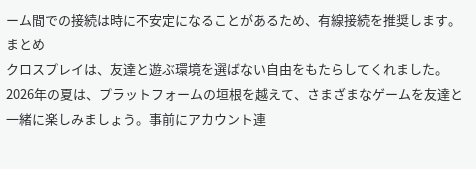ーム間での接続は時に不安定になることがあるため、有線接続を推奨します。
まとめ
クロスプレイは、友達と遊ぶ環境を選ばない自由をもたらしてくれました。2026年の夏は、プラットフォームの垣根を越えて、さまざまなゲームを友達と一緒に楽しみましょう。事前にアカウント連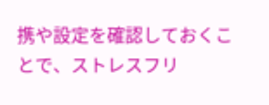携や設定を確認しておくことで、ストレスフリ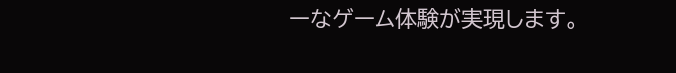ーなゲーム体験が実現します。